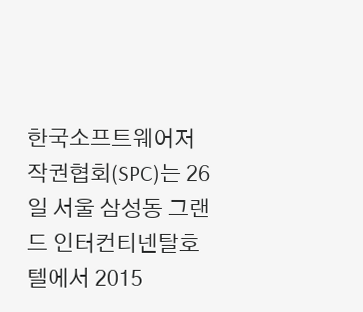한국소프트웨어저작권협회(SPC)는 26일 서울 삼성동 그랜드 인터컨티넨탈호텔에서 2015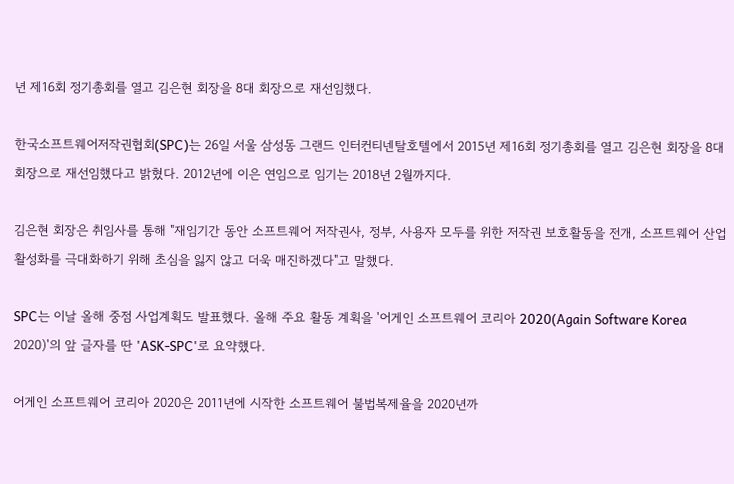년 제16회 정기총회를 열고 김은현 회장을 8대 회장으로 재선임했다.

한국소프트웨어저작권협회(SPC)는 26일 서울 삼성동 그랜드 인터컨티넨탈호텔에서 2015년 제16회 정기총회를 열고 김은현 회장을 8대 회장으로 재선임했다고 밝혔다. 2012년에 이은 연임으로 임기는 2018년 2월까지다.

김은현 회장은 취임사를 통해 "재임기간 동안 소프트웨어 저작권사, 정부, 사용자 모두를 위한 저작권 보호활동을 전개, 소프트웨어 산업 활성화를 극대화하기 위해 초심을 잃지 않고 더욱 매진하겠다"고 말했다.

SPC는 이날 올해 중점 사업계획도 발표했다. 올해 주요 활동 계획을 '어게인 소프트웨어 코리아 2020(Again Software Korea 2020)'의 앞 글자를 딴 'ASK-SPC'로 요약했다.

어게인 소프트웨어 코리아 2020은 2011년에 시작한 소프트웨어 불법복제율을 2020년까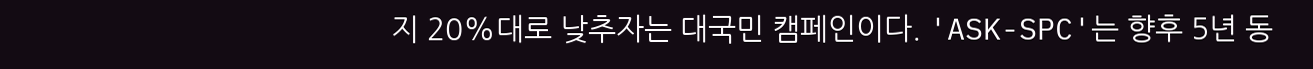지 20%대로 낮추자는 대국민 캠페인이다. 'ASK-SPC'는 향후 5년 동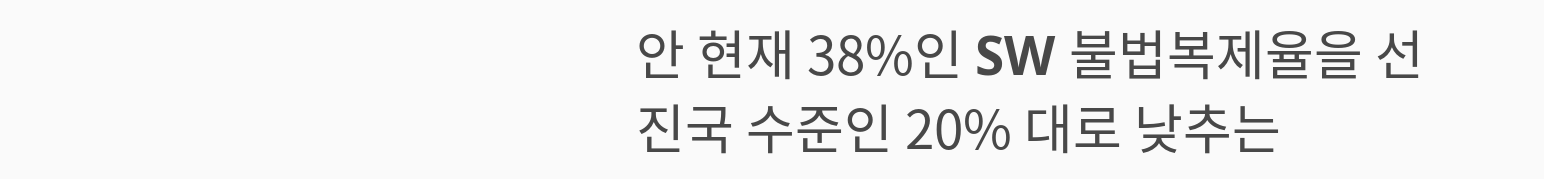안 현재 38%인 SW 불법복제율을 선진국 수준인 20% 대로 낮추는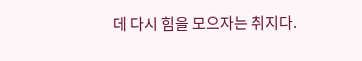데 다시 힘을 모으자는 취지다.